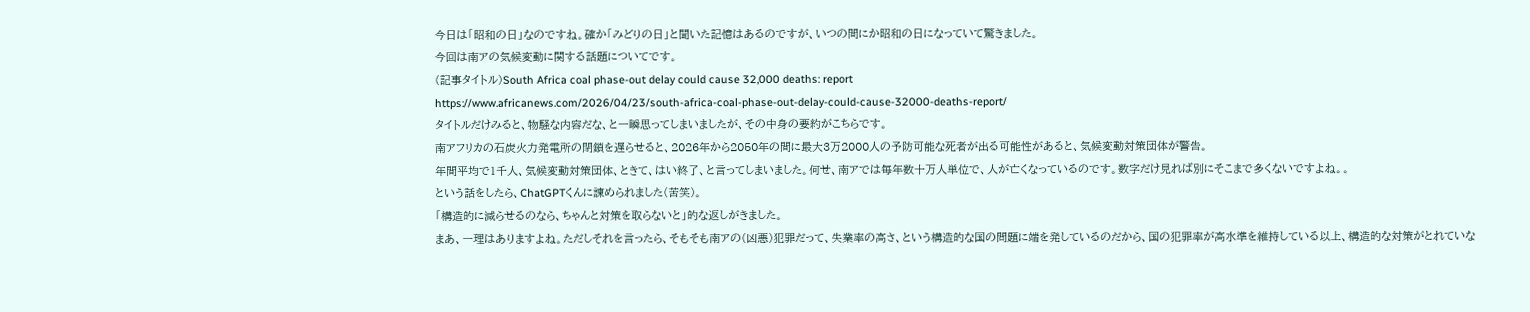今日は「昭和の日」なのですね。確か「みどりの日」と聞いた記憶はあるのですが、いつの間にか昭和の日になっていて驚きました。
今回は南アの気候変動に関する話題についてです。
(記事タイトル)South Africa coal phase-out delay could cause 32,000 deaths: report
https://www.africanews.com/2026/04/23/south-africa-coal-phase-out-delay-could-cause-32000-deaths-report/
タイトルだけみると、物騒な内容だな、と一瞬思ってしまいましたが、その中身の要約がこちらです。
南アフリカの石炭火力発電所の閉鎖を遅らせると、2026年から2050年の間に最大3万2000人の予防可能な死者が出る可能性があると、気候変動対策団体が警告。
年間平均で1千人、気候変動対策団体、ときて、はい終了、と言ってしまいました。何せ、南アでは毎年数十万人単位で、人が亡くなっているのです。数字だけ見れば別にそこまで多くないですよね。。
という話をしたら、ChatGPTくんに諫められました(苦笑)。
「構造的に減らせるのなら、ちゃんと対策を取らないと」的な返しがきました。
まあ、一理はありますよね。ただしそれを言ったら、そもそも南アの(凶悪)犯罪だって、失業率の高さ、という構造的な国の問題に端を発しているのだから、国の犯罪率が高水準を維持している以上、構造的な対策がとれていな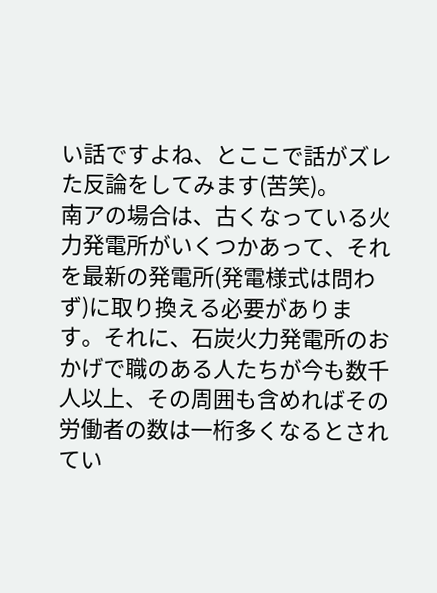い話ですよね、とここで話がズレた反論をしてみます(苦笑)。
南アの場合は、古くなっている火力発電所がいくつかあって、それを最新の発電所(発電様式は問わず)に取り換える必要があります。それに、石炭火力発電所のおかげで職のある人たちが今も数千人以上、その周囲も含めればその労働者の数は一桁多くなるとされてい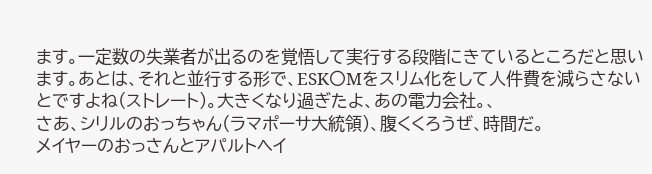ます。一定数の失業者が出るのを覚悟して実行する段階にきているところだと思います。あとは、それと並行する形で、ESK〇Mをスリム化をして人件費を減らさないとですよね(ストレート)。大きくなり過ぎたよ、あの電力会社。、
さあ、シリルのおっちゃん(ラマポーサ大統領)、腹くくろうぜ、時間だ。
メイヤーのおっさんとアパルトヘイ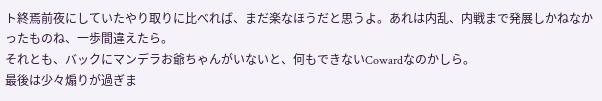ト終焉前夜にしていたやり取りに比べれば、まだ楽なほうだと思うよ。あれは内乱、内戦まで発展しかねなかったものね、一歩間違えたら。
それとも、バックにマンデラお爺ちゃんがいないと、何もできないCowardなのかしら。
最後は少々煽りが過ぎま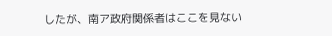したが、南ア政府関係者はここを見ない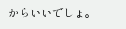からいいでしょ。